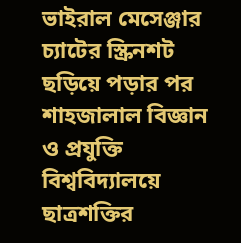ভাইরাল মেসেঞ্জার চ্যাটের স্ক্রিনশট ছড়িয়ে পড়ার পর শাহজালাল বিজ্ঞান ও প্রযুক্তি বিশ্ববিদ্যালয়ে ছাত্রশক্তির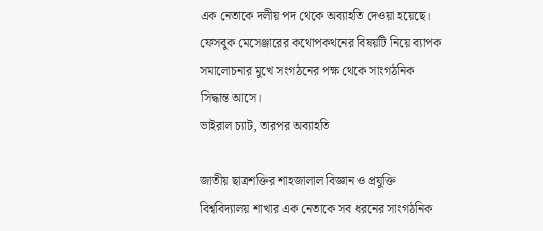এক নেতাকে দলীয় পদ থেকে অব্যাহতি দেওয়া হয়েছে। ফেসবুক মেসেঞ্জারের কথোপকথনের বিষয়টি নিয়ে ব্যাপক সমালোচনার মুখে সংগঠনের পক্ষ থেকে সাংগঠনিক সিদ্ধান্ত আসে।
ভাইরাল চ্যাট, তারপর অব্যাহতি

জাতীয় ছাত্রশক্তির শাহজালাল বিজ্ঞান ও প্রযুক্তি বিশ্ববিদ্যালয় শাখার এক নেতাকে সব ধরনের সাংগঠনিক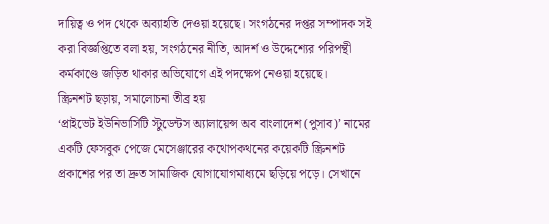দায়িত্ব ও পদ থেকে অব্যাহতি দেওয়া হয়েছে। সংগঠনের দপ্তর সম্পাদক সই করা বিজ্ঞপ্তিতে বলা হয়, সংগঠনের নীতি, আদর্শ ও উদ্দেশ্যের পরিপন্থী কর্মকাণ্ডে জড়িত থাকার অভিযোগে এই পদক্ষেপ নেওয়া হয়েছে।
স্ক্রিনশট ছড়ায়, সমালোচনা তীব্র হয়
‘প্রাইভেট ইউনিভার্সিটি স্টুডেন্টস অ্যালায়েন্স অব বাংলাদেশ (পুসাব)’ নামের একটি ফেসবুক পেজে মেসেঞ্জারের কথোপকথনের কয়েকটি স্ক্রিনশট প্রকাশের পর তা দ্রুত সামাজিক যোগাযোগমাধ্যমে ছড়িয়ে পড়ে। সেখানে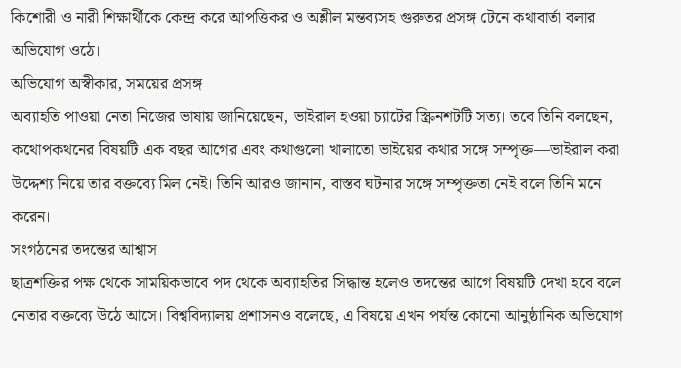কিশোরী ও নারী শিক্ষার্থীকে কেন্দ্র করে আপত্তিকর ও অশ্লীল মন্তব্যসহ গুরুতর প্রসঙ্গ টেনে কথাবার্তা বলার অভিযোগ ওঠে।
অভিযোগ অস্বীকার, সময়ের প্রসঙ্গ
অব্যাহতি পাওয়া নেতা নিজের ভাষায় জানিয়েছেন, ভাইরাল হওয়া চ্যাটের স্ক্রিনশটটি সত্য। তবে তিনি বলছেন, কথোপকথনের বিষয়টি এক বছর আগের এবং কথাগুলো খালাতো ভাইয়ের কথার সঙ্গে সম্পৃক্ত—ভাইরাল করা উদ্দেশ্য নিয়ে তার বক্তব্যে মিল নেই। তিনি আরও জানান, বাস্তব ঘটনার সঙ্গে সম্পৃক্ততা নেই বলে তিনি মনে করেন।
সংগঠনের তদন্তের আশ্বাস
ছাত্রশক্তির পক্ষ থেকে সাময়িকভাবে পদ থেকে অব্যাহতির সিদ্ধান্ত হলেও তদন্তের আগে বিষয়টি দেখা হবে বলে নেতার বক্তব্যে উঠে আসে। বিশ্ববিদ্যালয় প্রশাসনও বলেছে, এ বিষয়ে এখন পর্যন্ত কোনো আনুষ্ঠানিক অভিযোগ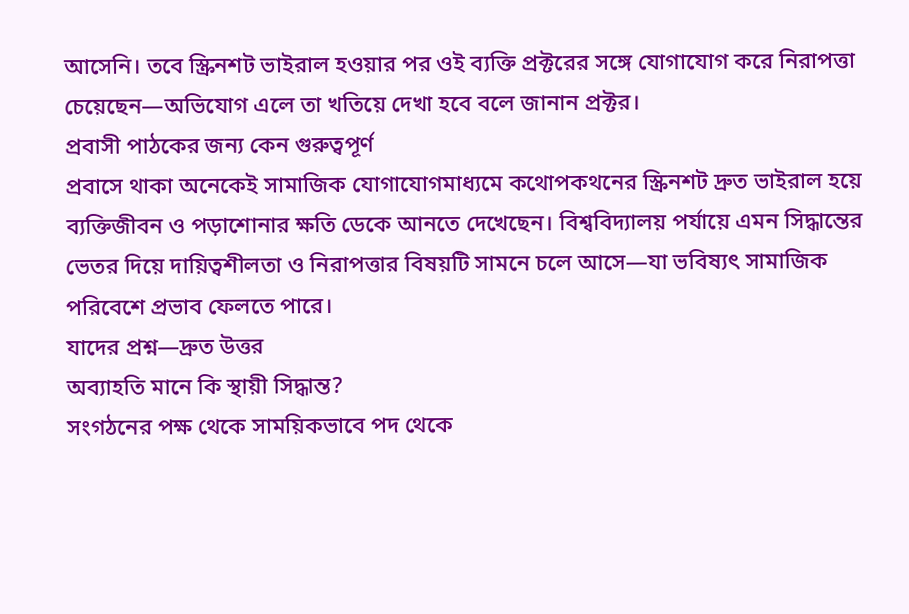আসেনি। তবে স্ক্রিনশট ভাইরাল হওয়ার পর ওই ব্যক্তি প্রক্টরের সঙ্গে যোগাযোগ করে নিরাপত্তা চেয়েছেন—অভিযোগ এলে তা খতিয়ে দেখা হবে বলে জানান প্রক্টর।
প্রবাসী পাঠকের জন্য কেন গুরুত্বপূর্ণ
প্রবাসে থাকা অনেকেই সামাজিক যোগাযোগমাধ্যমে কথোপকথনের স্ক্রিনশট দ্রুত ভাইরাল হয়ে ব্যক্তিজীবন ও পড়াশোনার ক্ষতি ডেকে আনতে দেখেছেন। বিশ্ববিদ্যালয় পর্যায়ে এমন সিদ্ধান্তের ভেতর দিয়ে দায়িত্বশীলতা ও নিরাপত্তার বিষয়টি সামনে চলে আসে—যা ভবিষ্যৎ সামাজিক পরিবেশে প্রভাব ফেলতে পারে।
যাদের প্রশ্ন—দ্রুত উত্তর
অব্যাহতি মানে কি স্থায়ী সিদ্ধান্ত?
সংগঠনের পক্ষ থেকে সাময়িকভাবে পদ থেকে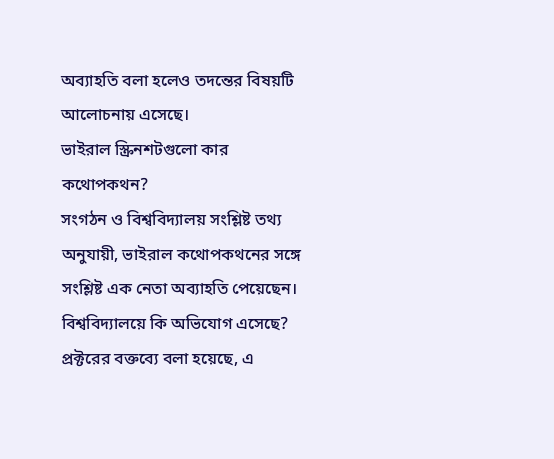অব্যাহতি বলা হলেও তদন্তের বিষয়টি আলোচনায় এসেছে।
ভাইরাল স্ক্রিনশটগুলো কার কথোপকথন?
সংগঠন ও বিশ্ববিদ্যালয় সংশ্লিষ্ট তথ্য অনুযায়ী, ভাইরাল কথোপকথনের সঙ্গে সংশ্লিষ্ট এক নেতা অব্যাহতি পেয়েছেন।
বিশ্ববিদ্যালয়ে কি অভিযোগ এসেছে?
প্রক্টরের বক্তব্যে বলা হয়েছে, এ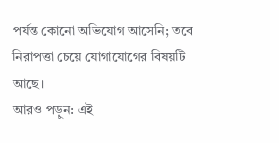পর্যন্ত কোনো অভিযোগ আসেনি; তবে নিরাপত্তা চেয়ে যোগাযোগের বিষয়টি আছে।
আরও পড়ুন: এই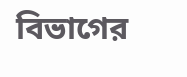বিভাগের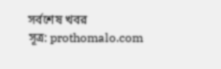সর্বশেষ খবর
সূত্র: prothomalo.com